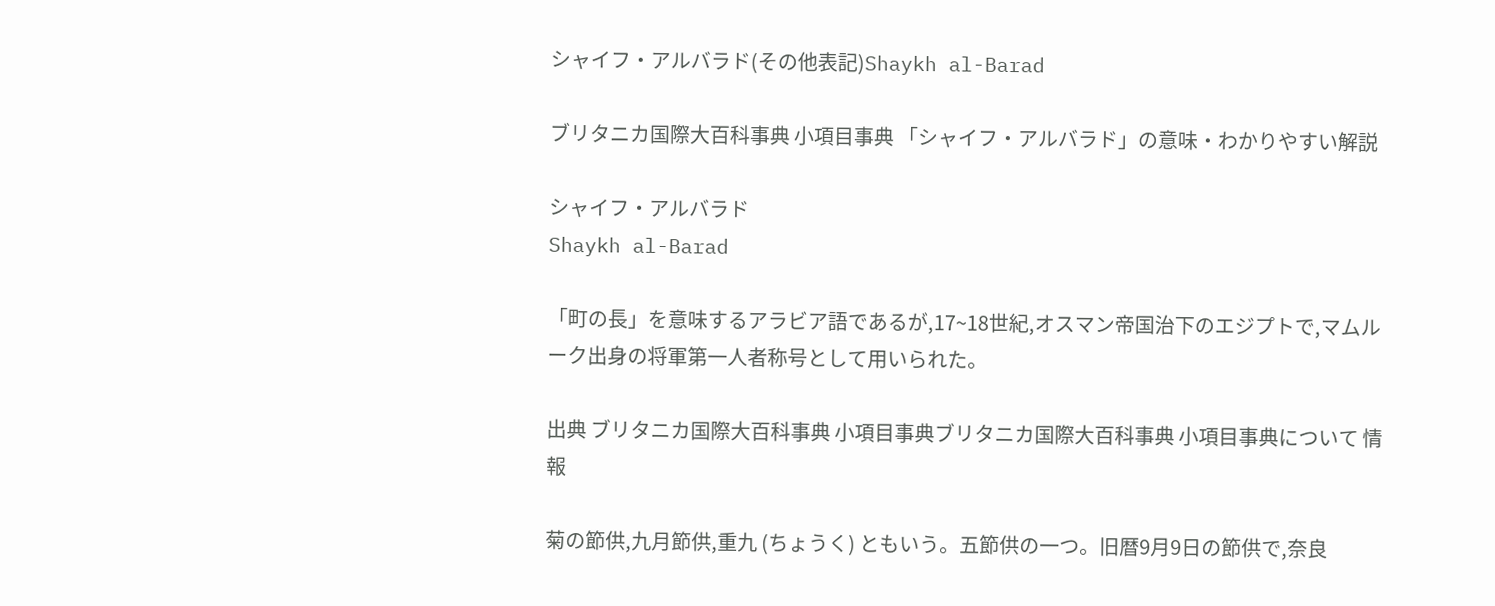シャイフ・アルバラド(その他表記)Shaykh al-Barad

ブリタニカ国際大百科事典 小項目事典 「シャイフ・アルバラド」の意味・わかりやすい解説

シャイフ・アルバラド
Shaykh al-Barad

「町の長」を意味するアラビア語であるが,17~18世紀,オスマン帝国治下のエジプトで,マムルーク出身の将軍第一人者称号として用いられた。

出典 ブリタニカ国際大百科事典 小項目事典ブリタニカ国際大百科事典 小項目事典について 情報

菊の節供,九月節供,重九 (ちょうく) ともいう。五節供の一つ。旧暦9月9日の節供で,奈良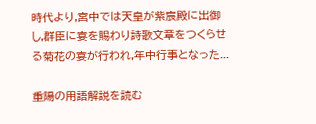時代より,宮中では天皇が紫宸殿に出御し,群臣に宴を賜わり詩歌文章をつくらせる菊花の宴が行われ,年中行事となった...

重陽の用語解説を読む